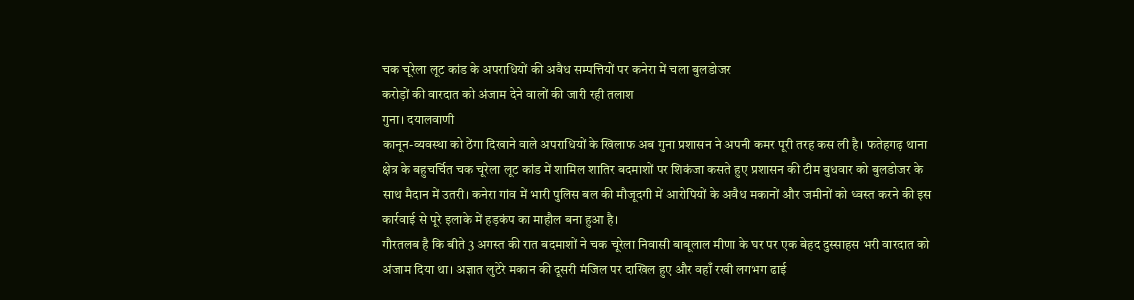चक चूरेला लूट कांड के अपराधियों की अवैध सम्पत्तियों पर कनेरा में चला बुलडोजर
करोड़ों की वारदात को अंजाम देने वालों की जारी रही तलाश
गुना। दयालवाणी
कानून-व्यवस्था को ठेंगा दिखाने वाले अपराधियों के खिलाफ अब गुना प्रशासन ने अपनी कमर पूरी तरह कस ली है। फतेहगढ़ थाना क्षेत्र के बहुचर्चित चक चूरेला लूट कांड में शामिल शातिर बदमाशों पर शिकंजा कसते हुए प्रशासन की टीम बुधवार को बुलडोजर के साथ मैदान में उतरी। कनेरा गांव में भारी पुलिस बल की मौजूदगी में आरोपियों के अवैध मकानों और जमीनों को ध्वस्त करने की इस कार्रवाई से पूरे इलाके में हड़कंप का माहौल बना हुआ है।
गौरतलब है कि बीते 3 अगस्त की रात बदमाशों ने चक चूरेला निवासी बाबूलाल मीणा के घर पर एक बेहद दुस्साहस भरी वारदात को अंजाम दिया था। अज्ञात लुटेरे मकान की दूसरी मंजिल पर दाखिल हुए और वहाँ रखी लगभग ढाई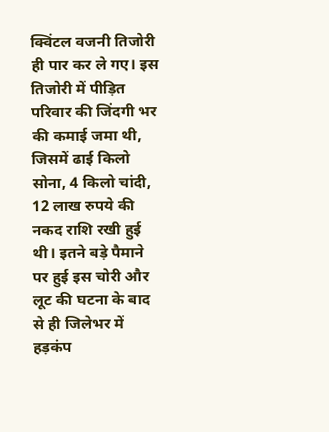क्विंटल वजनी तिजोरी ही पार कर ले गए। इस तिजोरी में पीड़ित परिवार की जिंदगी भर की कमाई जमा थी, जिसमें ढाई किलो सोना, 4 किलो चांदी, 12 लाख रुपये की नकद राशि रखी हुई थी। इतने बड़े पैमाने पर हुई इस चोरी और लूट की घटना के बाद से ही जिलेभर में हड़कंप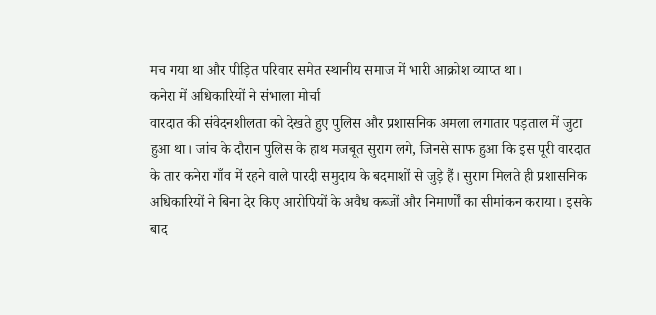मच गया था और पीड़ित परिवार समेत स्थानीय समाज में भारी आक्रोश व्याप्त था।
कनेरा में अधिकारियों ने संभाला मोर्चा
वारदात की संवेदनशीलता को देखते हुए पुलिस और प्रशासनिक अमला लगातार पड़ताल में जुटा हुआ था। जांच के दौरान पुलिस के हाथ मजबूत सुराग लगे, जिनसे साफ हुआ कि इस पूरी वारदात के तार कनेरा गाँव में रहने वाले पारदी समुदाय के बदमाशों से जुड़े हैं। सुराग मिलते ही प्रशासनिक अधिकारियों ने बिना देर किए आरोपियों के अवैध कब्जों और निमार्णों का सीमांकन कराया। इसके बाद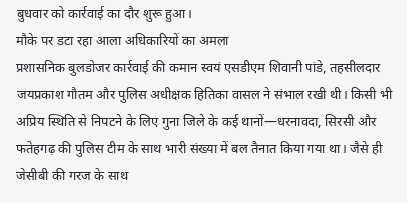बुधवार को कार्रवाई का दौर शुरू हुआ।
मौके पर डटा रहा आला अधिकारियों का अमला
प्रशासनिक बुलडोजर कार्रवाई की कमान स्वयं एसडीएम शिवानी पांडे, तहसीलदार जयप्रकाश गौतम और पुलिस अधीक्षक हितिका वासल ने संभाल रखी थी। किसी भी अप्रिय स्थिति से निपटने के लिए गुना जिले के कई थानों—धरनावदा, सिरसी और फतेहगढ़ की पुलिस टीम के साथ भारी संख्या में बल तैनात किया गया था। जैसे ही जेसीबी की गरज के साथ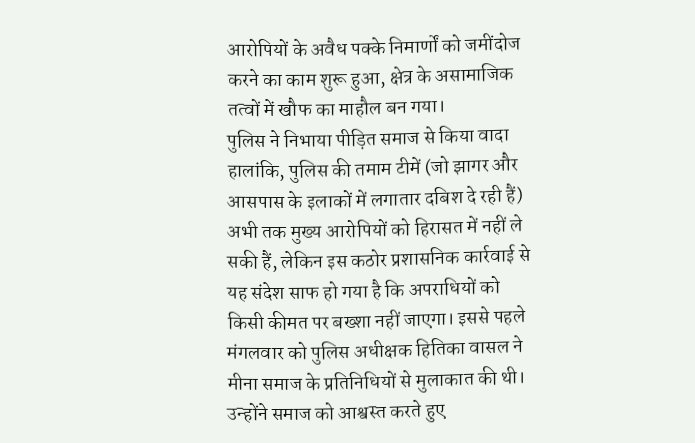आरोपियों के अवैध पक्के निमार्णों को जमींदोज करने का काम शुरू हुआ, क्षेत्र के असामाजिक तत्वों में खौफ का माहौल बन गया।
पुलिस ने निभाया पीड़ित समाज से किया वादा
हालांकि, पुलिस की तमाम टीमें (जो झागर और आसपास के इलाकों में लगातार दबिश दे रही हैं) अभी तक मुख्य आरोपियों को हिरासत में नहीं ले सकी हैं, लेकिन इस कठोर प्रशासनिक कार्रवाई से यह संदेश साफ हो गया है कि अपराधियों को किसी कीमत पर बख्शा नहीं जाएगा। इससे पहले मंगलवार को पुलिस अधीक्षक हितिका वासल ने मीना समाज के प्रतिनिधियों से मुलाकात की थी। उन्होंने समाज को आश्वस्त करते हुए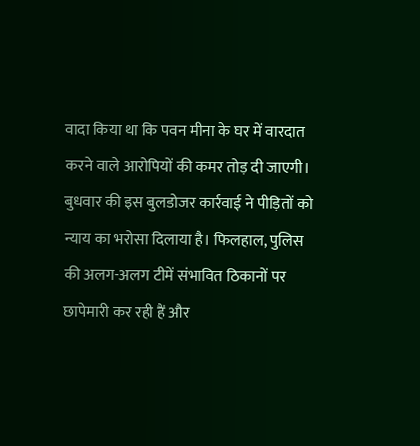वादा किया था कि पवन मीना के घर में वारदात करने वाले आरोपियों की कमर तोड़ दी जाएगी। बुधवार की इस बुलडोजर कार्रवाई ने पीड़ितों को न्याय का भरोसा दिलाया है। फिलहाल, पुलिस की अलग-अलग टीमें संभावित ठिकानों पर छापेमारी कर रही हैं और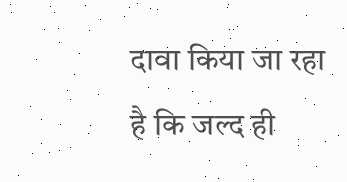दावा किया जा रहा है कि जल्द ही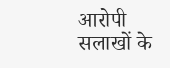आरोपी सलाखों के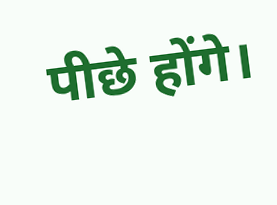पीछे होंगे।